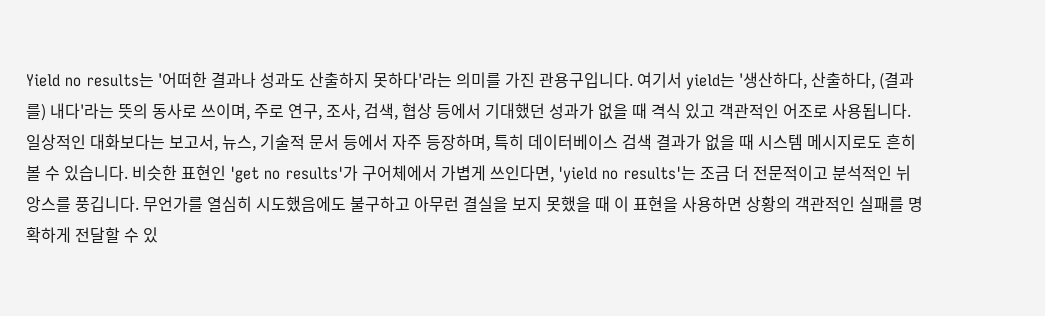Yield no results는 '어떠한 결과나 성과도 산출하지 못하다'라는 의미를 가진 관용구입니다. 여기서 yield는 '생산하다, 산출하다, (결과를) 내다'라는 뜻의 동사로 쓰이며, 주로 연구, 조사, 검색, 협상 등에서 기대했던 성과가 없을 때 격식 있고 객관적인 어조로 사용됩니다. 일상적인 대화보다는 보고서, 뉴스, 기술적 문서 등에서 자주 등장하며, 특히 데이터베이스 검색 결과가 없을 때 시스템 메시지로도 흔히 볼 수 있습니다. 비슷한 표현인 'get no results'가 구어체에서 가볍게 쓰인다면, 'yield no results'는 조금 더 전문적이고 분석적인 뉘앙스를 풍깁니다. 무언가를 열심히 시도했음에도 불구하고 아무런 결실을 보지 못했을 때 이 표현을 사용하면 상황의 객관적인 실패를 명확하게 전달할 수 있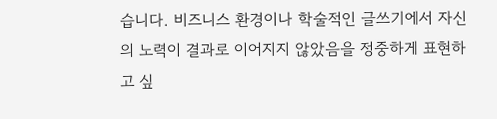습니다. 비즈니스 환경이나 학술적인 글쓰기에서 자신의 노력이 결과로 이어지지 않았음을 정중하게 표현하고 싶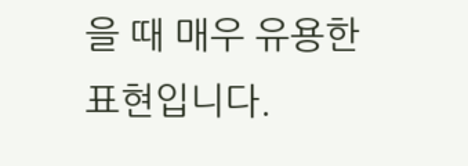을 때 매우 유용한 표현입니다.